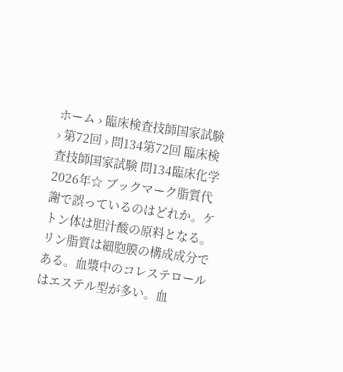ホーム › 臨床検査技師国家試験 › 第72回 › 問134第72回 臨床検査技師国家試験 問134臨床化学2026年☆ ブックマーク脂質代謝で誤っているのはどれか。ケトン体は胆汁酸の原料となる。リン脂質は細胞膜の構成成分である。血漿中のコレステロールはエステル型が多い。血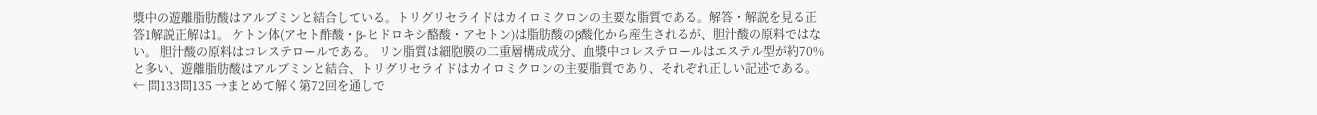漿中の遊離脂肪酸はアルブミンと結合している。トリグリセライドはカイロミクロンの主要な脂質である。解答・解説を見る正答1解説正解は1。 ケトン体(アセト酢酸・β-ヒドロキシ酪酸・アセトン)は脂肪酸のβ酸化から産生されるが、胆汁酸の原料ではない。 胆汁酸の原料はコレステロールである。 リン脂質は細胞膜の二重層構成成分、血漿中コレステロールはエステル型が約70%と多い、遊離脂肪酸はアルブミンと結合、トリグリセライドはカイロミクロンの主要脂質であり、それぞれ正しい記述である。← 問133問135 →まとめて解く第72回を通しで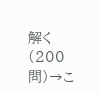解く(200問)→こ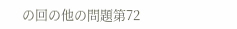の回の他の問題第72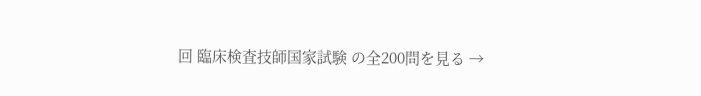回 臨床検査技師国家試験 の全200問を見る →